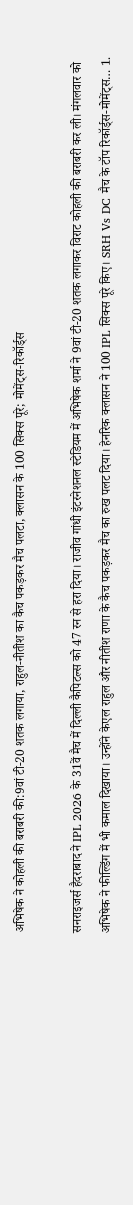अभिषेक ने कोहली की बराबरी की:9वां टी-20 शतक लगाया, राहुल-नीतीश का कैच पकड़कर मैच पलटा, क्लासन के 100 सिक्स पूरे; मोमेंट्स-रिकॉर्ड्स

सनराइजर्स हैदराबाद ने IPL 2026 के 31वें मैच में दिल्ली कैपिटल्स को 47 रन से हरा दिया। राजीव गांधी इंटरनेशनल स्टेडियम में अभिषेक शर्मा ने 9वां टी-20 शतक लगाकर विराट कोहली की बराबरी कर ली। मंगलवार को अभिषेक ने फील्डिंग में भी कमाल दिखाया। उन्होंने केएल राहुल और नीतीश राणा के कैच पकड़कर मैच का रुख पलट दिया। हेनरिक क्लासन ने 100 IPL सिक्स पूरे किए। SRH Vs DC मैच के टॉप रिकॉर्ड्स-मोमेंट्स… 1.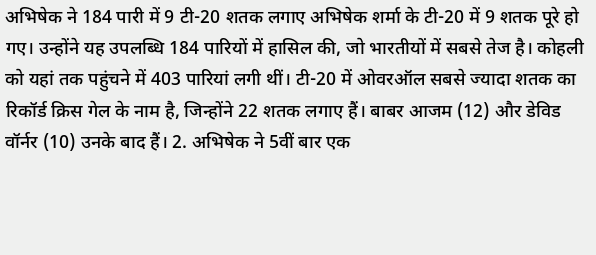अभिषेक ने 184 पारी में 9 टी-20 शतक लगाए अभिषेक शर्मा के टी-20 में 9 शतक पूरे हो गए। उन्होंने यह उपलब्धि 184 पारियों में हासिल की, जो भारतीयों में सबसे तेज है। कोहली को यहां तक पहुंचने में 403 पारियां लगी थीं। टी-20 में ओवरऑल सबसे ज्यादा शतक का रिकॉर्ड क्रिस गेल के नाम है, जिन्होंने 22 शतक लगाए हैं। बाबर आजम (12) और डेविड वॉर्नर (10) उनके बाद हैं। 2. अभिषेक ने 5वीं बार एक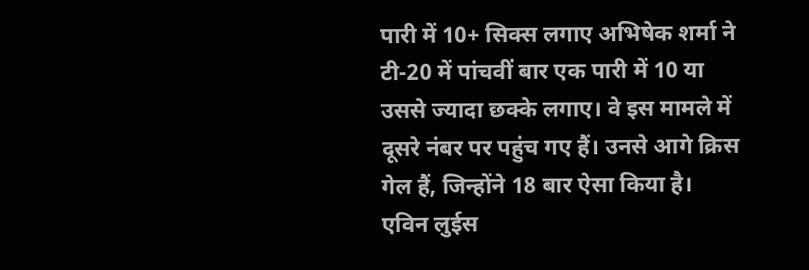पारी में 10+ सिक्स लगाए अभिषेक शर्मा ने टी-20 में पांचवीं बार एक पारी में 10 या उससे ज्यादा छक्के लगाए। वे इस मामले में दूसरे नंबर पर पहुंच गए हैं। उनसे आगे क्रिस गेल हैं, जिन्होंने 18 बार ऐसा किया है। एविन लुईस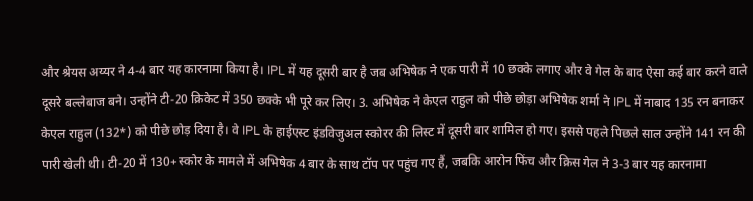और श्रेयस अय्यर ने 4-4 बार यह कारनामा किया है। IPL में यह दूसरी बार है जब अभिषेक ने एक पारी में 10 छक्के लगाए और वे गेल के बाद ऐसा कई बार करने वाले दूसरे बल्लेबाज बने। उन्होंने टी-20 क्रिकेट में 350 छक्के भी पूरे कर लिए। 3. अभिषेक ने केएल राहुल को पीछे छोड़ा अभिषेक शर्मा ने IPL में नाबाद 135 रन बनाकर केएल राहुल (132*) को पीछे छोड़ दिया है। वे IPL के हाईएस्ट इंडविजुअल स्कोरर की लिस्ट में दूसरी बार शामिल हो गए। इससे पहले पिछले साल उन्होंने 141 रन की पारी खेली थी। टी-20 में 130+ स्कोर के मामले में अभिषेक 4 बार के साथ टॉप पर पहुंच गए हैं, जबकि आरोन फिंच और क्रिस गेल ने 3-3 बार यह कारनामा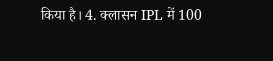किया है। 4. क्लासन IPL में 100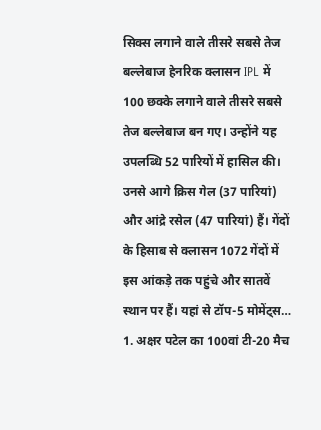सिक्स लगाने वाले तीसरे सबसे तेज बल्लेबाज हेनरिक क्लासन IPL में 100 छक्के लगाने वाले तीसरे सबसे तेज बल्लेबाज बन गए। उन्होंने यह उपलब्धि 52 पारियों में हासिल की। उनसे आगे क्रिस गेल (37 पारियां) और आंद्रे रसेल (47 पारियां) हैं। गेंदों के हिसाब से क्लासन 1072 गेंदों में इस आंकड़े तक पहुंचे और सातवें स्थान पर हैं। यहां से टॉप-5 मोमेंट्स… 1. अक्षर पटेल का 100वां टी-20 मैच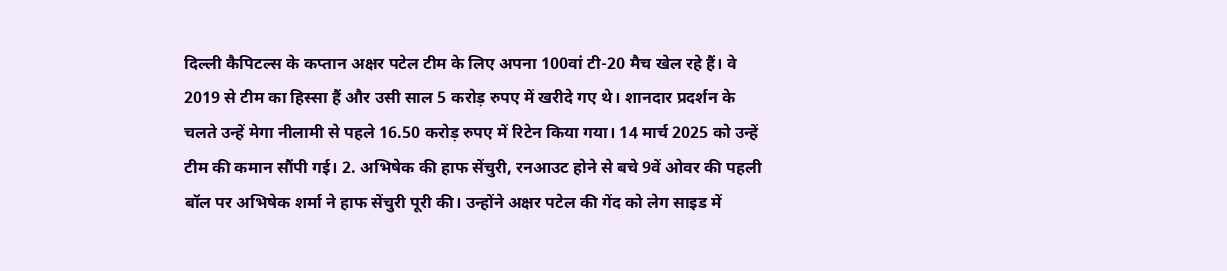दिल्ली कैपिटल्स के कप्तान अक्षर पटेल टीम के लिए अपना 100वां टी-20 मैच खेल रहे हैं। वे 2019 से टीम का हिस्सा हैं और उसी साल 5 करोड़ रुपए में खरीदे गए थे। शानदार प्रदर्शन के चलते उन्हें मेगा नीलामी से पहले 16.50 करोड़ रुपए में रिटेन किया गया। 14 मार्च 2025 को उन्हें टीम की कमान सौंपी गई। 2. अभिषेक की हाफ सेंचुरी, रनआउट होने से बचे 9वें ओवर की पहली बॉल पर अभिषेक शर्मा ने हाफ सेंचुरी पूरी की। उन्होंने अक्षर पटेल की गेंद को लेग साइड में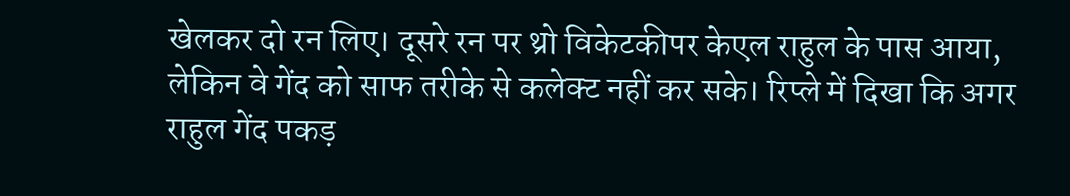खेलकर दो रन लिए। दूसरे रन पर थ्रो विकेटकीपर केएल राहुल के पास आया, लेकिन वे गेंद को साफ तरीके से कलेक्ट नहीं कर सके। रिप्ले में दिखा कि अगर राहुल गेंद पकड़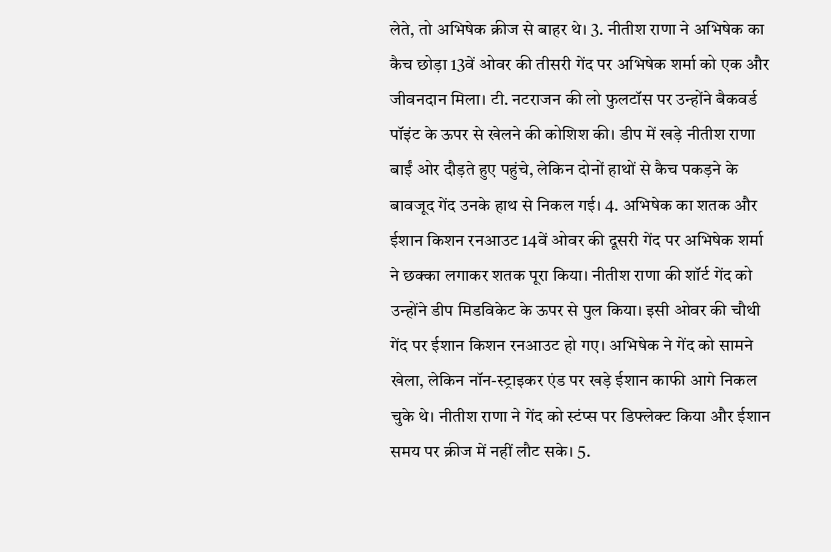लेते, तो अभिषेक क्रीज से बाहर थे। 3. नीतीश राणा ने अभिषेक का कैच छोड़ा 13वें ओवर की तीसरी गेंद पर अभिषेक शर्मा को एक और जीवनदान मिला। टी. नटराजन की लो फुलटॉस पर उन्होंने बैकवर्ड पॉइंट के ऊपर से खेलने की कोशिश की। डीप में खड़े नीतीश राणा बाईं ओर दौड़ते हुए पहुंचे, लेकिन दोनों हाथों से कैच पकड़ने के बावजूद गेंद उनके हाथ से निकल गई। 4. अभिषेक का शतक और ईशान किशन रनआउट 14वें ओवर की दूसरी गेंद पर अभिषेक शर्मा ने छक्का लगाकर शतक पूरा किया। नीतीश राणा की शॉर्ट गेंद को उन्होंने डीप मिडविकेट के ऊपर से पुल किया। इसी ओवर की चौथी गेंद पर ईशान किशन रनआउट हो गए। अभिषेक ने गेंद को सामने खेला, लेकिन नॉन-स्ट्राइकर एंड पर खड़े ईशान काफी आगे निकल चुके थे। नीतीश राणा ने गेंद को स्टंप्स पर डिफ्लेक्ट किया और ईशान समय पर क्रीज में नहीं लौट सके। 5.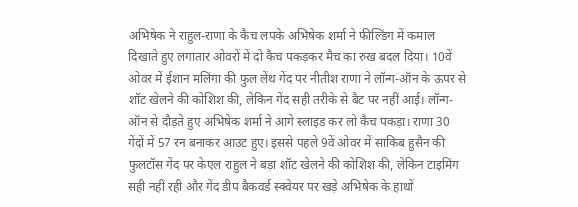अभिषेक ने राहुल-राणा के कैच लपके अभिषेक शर्मा ने फील्डिंग में कमाल दिखाते हुए लगातार ओवरों में दो कैच पकड़कर मैच का रुख बदल दिया। 10वें ओवर में ईशान मलिंगा की फुल लेंथ गेंद पर नीतीश राणा ने लॉन्ग-ऑन के ऊपर से शॉट खेलने की कोशिश की, लेकिन गेंद सही तरीके से बैट पर नहीं आई। लॉन्ग-ऑन से दौड़ते हुए अभिषेक शर्मा ने आगे स्लाइड कर लो कैच पकड़ा। राणा 30 गेंदों में 57 रन बनाकर आउट हुए। इससे पहले 9वें ओवर में साकिब हुसैन की फुलटॉस गेंद पर केएल राहुल ने बड़ा शॉट खेलने की कोशिश की, लेकिन टाइमिंग सही नहीं रही और गेंद डीप बैकवर्ड स्क्वेयर पर खड़े अभिषेक के हाथों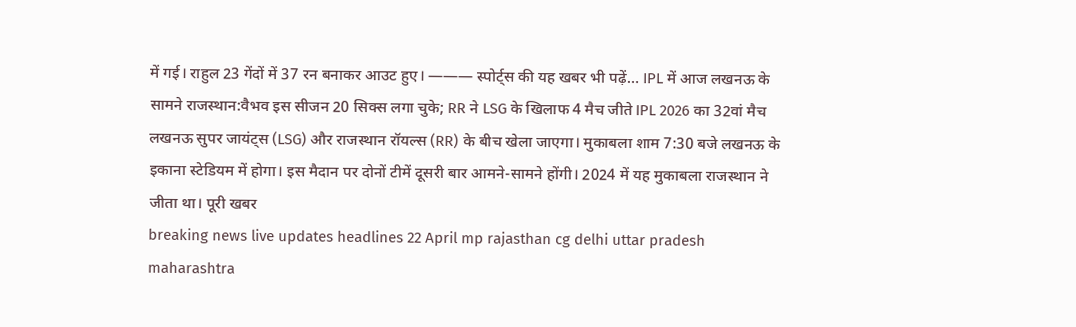में गई। राहुल 23 गेंदों में 37 रन बनाकर आउट हुए। ——— स्पोर्ट्स की यह खबर भी पढ़ें… IPL में आज लखनऊ के सामने राजस्थान:वैभव इस सीजन 20 सिक्स लगा चुके; RR ने LSG के खिलाफ 4 मैच जीते IPL 2026 का 32वां मैच लखनऊ सुपर जायंट्स (LSG) और राजस्थान रॉयल्स (RR) के बीच खेला जाएगा। मुकाबला शाम 7:30 बजे लखनऊ के इकाना स्टेडियम में होगा। इस मैदान पर दोनों टीमें दूसरी बार आमने-सामने होंगी। 2024 में यह मुकाबला राजस्थान ने जीता था। पूरी खबर
breaking news live updates headlines 22 April mp rajasthan cg delhi uttar pradesh maharashtra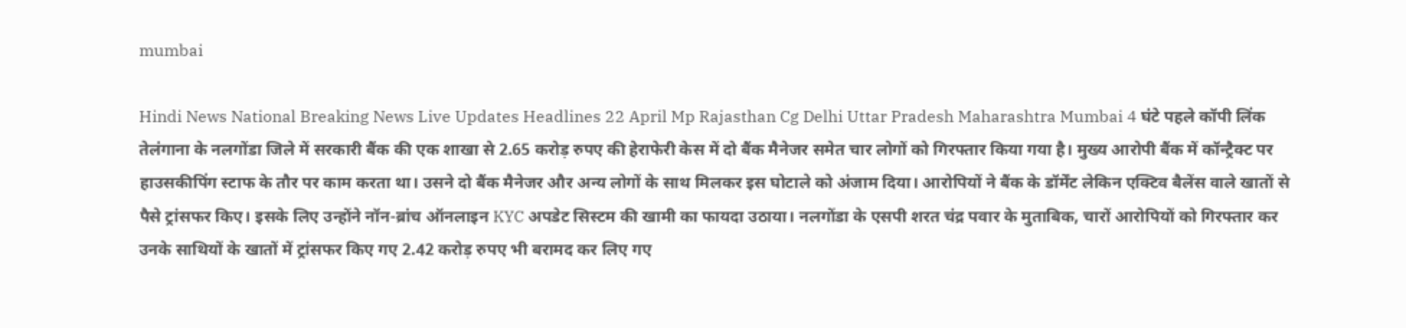mumbai

Hindi News National Breaking News Live Updates Headlines 22 April Mp Rajasthan Cg Delhi Uttar Pradesh Maharashtra Mumbai 4 घंटे पहले कॉपी लिंक तेलंगाना के नलगोंडा जिले में सरकारी बैंक की एक शाखा से 2.65 करोड़ रुपए की हेराफेरी केस में दो बैंक मैनेजर समेत चार लोगों को गिरफ्तार किया गया है। मुख्य आरोपी बैंक में कॉन्ट्रैक्ट पर हाउसकीपिंग स्टाफ के तौर पर काम करता था। उसने दो बैंक मैनेजर और अन्य लोगों के साथ मिलकर इस घोटाले को अंजाम दिया। आरोपियों ने बैंक के डॉर्मेंट लेकिन एक्टिव बैलेंस वाले खातों से पैसे ट्रांसफर किए। इसके लिए उन्होंने नॉन-ब्रांच ऑनलाइन KYC अपडेट सिस्टम की खामी का फायदा उठाया। नलगोंडा के एसपी शरत चंद्र पवार के मुताबिक, चारों आरोपियों को गिरफ्तार कर उनके साथियों के खातों में ट्रांसफर किए गए 2.42 करोड़ रुपए भी बरामद कर लिए गए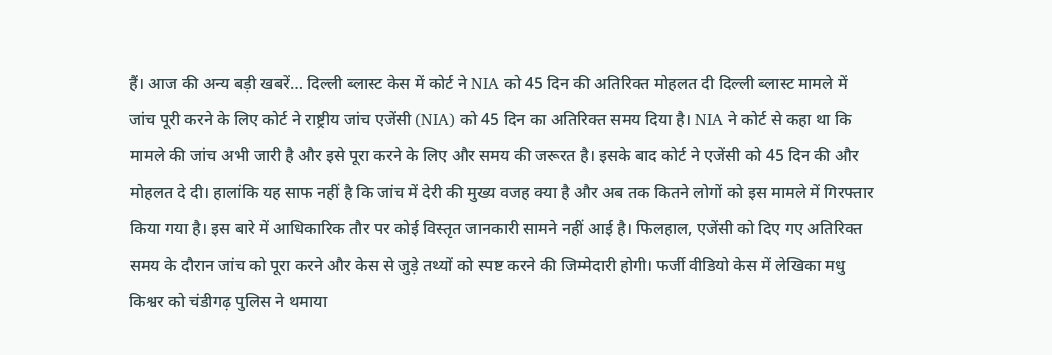हैं। आज की अन्य बड़ी खबरें… दिल्ली ब्लास्ट केस में कोर्ट ने NIA को 45 दिन की अतिरिक्त मोहलत दी दिल्ली ब्लास्ट मामले में जांच पूरी करने के लिए कोर्ट ने राष्ट्रीय जांच एजेंसी (NIA) को 45 दिन का अतिरिक्त समय दिया है। NIA ने कोर्ट से कहा था कि मामले की जांच अभी जारी है और इसे पूरा करने के लिए और समय की जरूरत है। इसके बाद कोर्ट ने एजेंसी को 45 दिन की और मोहलत दे दी। हालांकि यह साफ नहीं है कि जांच में देरी की मुख्य वजह क्या है और अब तक कितने लोगों को इस मामले में गिरफ्तार किया गया है। इस बारे में आधिकारिक तौर पर कोई विस्तृत जानकारी सामने नहीं आई है। फिलहाल, एजेंसी को दिए गए अतिरिक्त समय के दौरान जांच को पूरा करने और केस से जुड़े तथ्यों को स्पष्ट करने की जिम्मेदारी होगी। फर्जी वीडियो केस में लेखिका मधु किश्वर को चंडीगढ़ पुलिस ने थमाया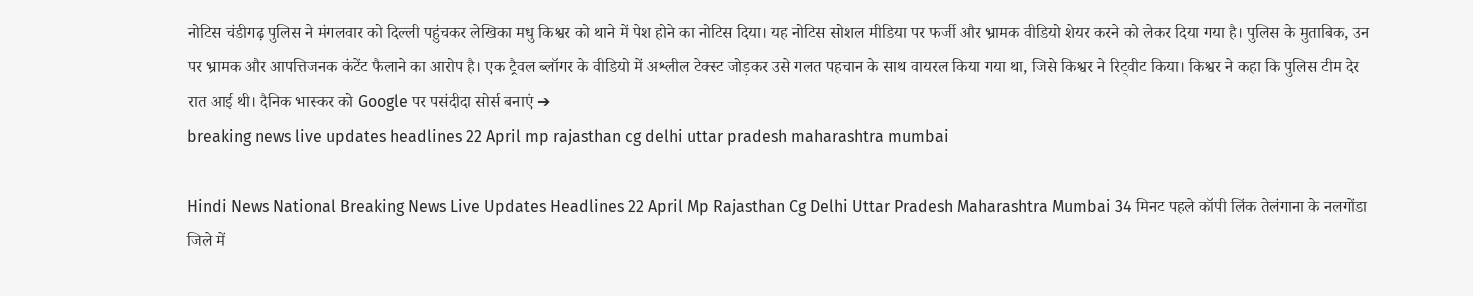नोटिस चंडीगढ़ पुलिस ने मंगलवार को दिल्ली पहुंचकर लेखिका मधु किश्वर को थाने में पेश होने का नोटिस दिया। यह नोटिस सोशल मीडिया पर फर्जी और भ्रामक वीडियो शेयर करने को लेकर दिया गया है। पुलिस के मुताबिक, उन पर भ्रामक और आपत्तिजनक कंटेंट फैलाने का आरोप है। एक ट्रैवल ब्लॉगर के वीडियो में अश्लील टेक्स्ट जोड़कर उसे गलत पहचान के साथ वायरल किया गया था, जिसे किश्वर ने रिट्वीट किया। किश्वर ने कहा कि पुलिस टीम देर रात आई थी। दैनिक भास्कर को Google पर पसंदीदा सोर्स बनाएं ➔
breaking news live updates headlines 22 April mp rajasthan cg delhi uttar pradesh maharashtra mumbai

Hindi News National Breaking News Live Updates Headlines 22 April Mp Rajasthan Cg Delhi Uttar Pradesh Maharashtra Mumbai 34 मिनट पहले कॉपी लिंक तेलंगाना के नलगोंडा जिले में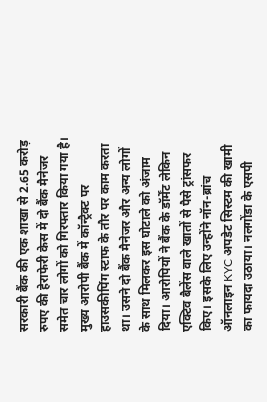सरकारी बैंक की एक शाखा से 2.65 करोड़ रुपए की हेराफेरी केस में दो बैंक मैनेजर समेत चार लोगों को गिरफ्तार किया गया है। मुख्य आरोपी बैंक में कॉन्ट्रैक्ट पर हाउसकीपिंग स्टाफ के तौर पर काम करता था। उसने दो बैंक मैनेजर और अन्य लोगों के साथ मिलकर इस घोटाले को अंजाम दिया। आरोपियों ने बैंक के डॉर्मेंट लेकिन एक्टिव बैलेंस वाले खातों से पैसे ट्रांसफर किए। इसके लिए उन्होंने नॉन-ब्रांच ऑनलाइन KYC अपडेट सिस्टम की खामी का फायदा उठाया। नलगोंडा के एसपी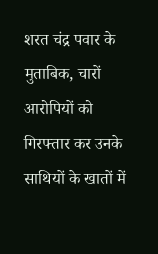शरत चंद्र पवार के मुताबिक, चारों आरोपियों को गिरफ्तार कर उनके साथियों के खातों में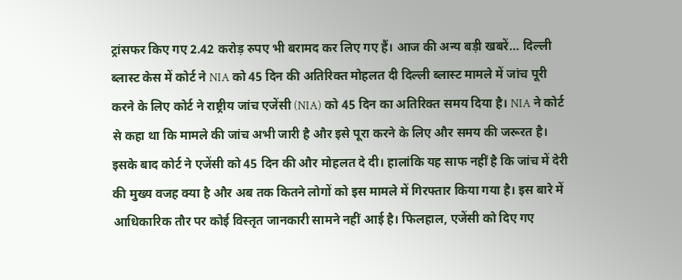ट्रांसफर किए गए 2.42 करोड़ रुपए भी बरामद कर लिए गए हैं। आज की अन्य बड़ी खबरें… दिल्ली ब्लास्ट केस में कोर्ट ने NIA को 45 दिन की अतिरिक्त मोहलत दी दिल्ली ब्लास्ट मामले में जांच पूरी करने के लिए कोर्ट ने राष्ट्रीय जांच एजेंसी (NIA) को 45 दिन का अतिरिक्त समय दिया है। NIA ने कोर्ट से कहा था कि मामले की जांच अभी जारी है और इसे पूरा करने के लिए और समय की जरूरत है। इसके बाद कोर्ट ने एजेंसी को 45 दिन की और मोहलत दे दी। हालांकि यह साफ नहीं है कि जांच में देरी की मुख्य वजह क्या है और अब तक कितने लोगों को इस मामले में गिरफ्तार किया गया है। इस बारे में आधिकारिक तौर पर कोई विस्तृत जानकारी सामने नहीं आई है। फिलहाल, एजेंसी को दिए गए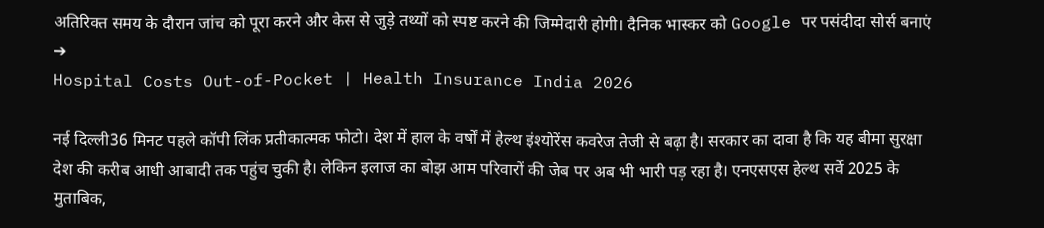अतिरिक्त समय के दौरान जांच को पूरा करने और केस से जुड़े तथ्यों को स्पष्ट करने की जिम्मेदारी होगी। दैनिक भास्कर को Google पर पसंदीदा सोर्स बनाएं ➔
Hospital Costs Out-of-Pocket | Health Insurance India 2026

नई दिल्ली36 मिनट पहले कॉपी लिंक प्रतीकात्मक फोटो। देश में हाल के वर्षों में हेल्थ इंश्योरेंस कवरेज तेजी से बढ़ा है। सरकार का दावा है कि यह बीमा सुरक्षा देश की करीब आधी आबादी तक पहुंच चुकी है। लेकिन इलाज का बोझ आम परिवारों की जेब पर अब भी भारी पड़ रहा है। एनएसएस हेल्थ सर्वे 2025 के मुताबिक,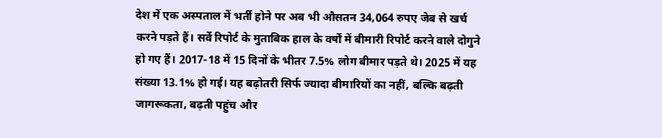देश में एक अस्पताल में भर्ती होने पर अब भी औसतन 34,064 रुपए जेब से खर्च करने पड़ते हैं। सर्वे रिपोर्ट के मुताबिक हाल के वर्षों में बीमारी रिपोर्ट करने वाले दोगुने हो गए हैं। 2017-18 में 15 दिनों के भीतर 7.5% लोग बीमार पड़ते थे। 2025 में यह संख्या 13.1% हो गई। यह बढ़ोतरी सिर्फ ज्यादा बीमारियों का नहीं, बल्कि बढ़ती जागरूकता, बढ़ती पहुंच और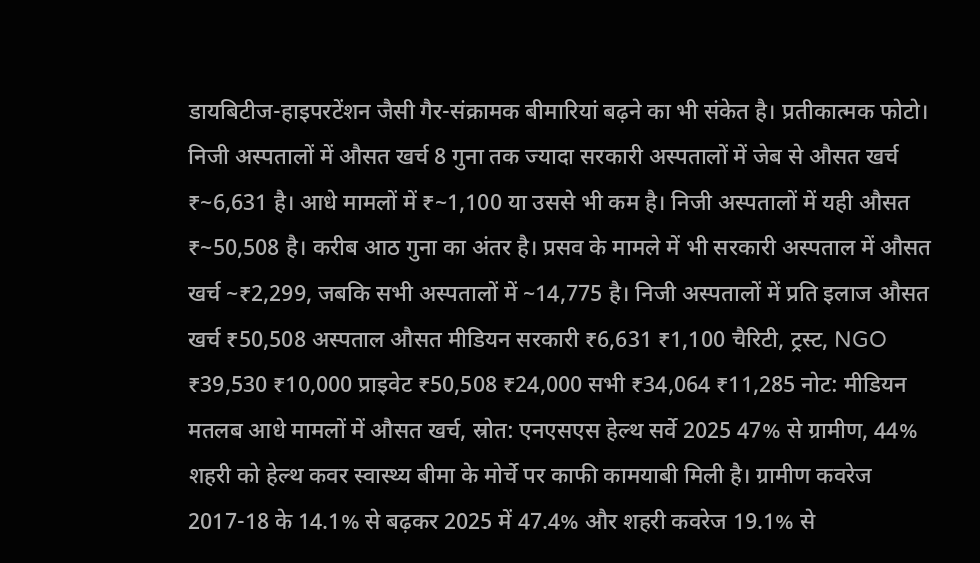डायबिटीज-हाइपरटेंशन जैसी गैर-संक्रामक बीमारियां बढ़ने का भी संकेत है। प्रतीकात्मक फोटो। निजी अस्पतालों में औसत खर्च 8 गुना तक ज्यादा सरकारी अस्पतालों में जेब से औसत खर्च ₹~6,631 है। आधे मामलों में ₹~1,100 या उससे भी कम है। निजी अस्पतालों में यही औसत ₹~50,508 है। करीब आठ गुना का अंतर है। प्रसव के मामले में भी सरकारी अस्पताल में औसत खर्च ~₹2,299, जबकि सभी अस्पतालों में ~14,775 है। निजी अस्पतालों में प्रति इलाज औसत खर्च ₹50,508 अस्पताल औसत मीडियन सरकारी ₹6,631 ₹1,100 चैरिटी, ट्रस्ट, NGO ₹39,530 ₹10,000 प्राइवेट ₹50,508 ₹24,000 सभी ₹34,064 ₹11,285 नोट: मीडियन मतलब आधे मामलों में औसत खर्च, स्रोत: एनएसएस हेल्थ सर्वे 2025 47% से ग्रामीण, 44% शहरी को हेल्थ कवर स्वास्थ्य बीमा के मोर्चे पर काफी कामयाबी मिली है। ग्रामीण कवरेज 2017-18 के 14.1% से बढ़कर 2025 में 47.4% और शहरी कवरेज 19.1% से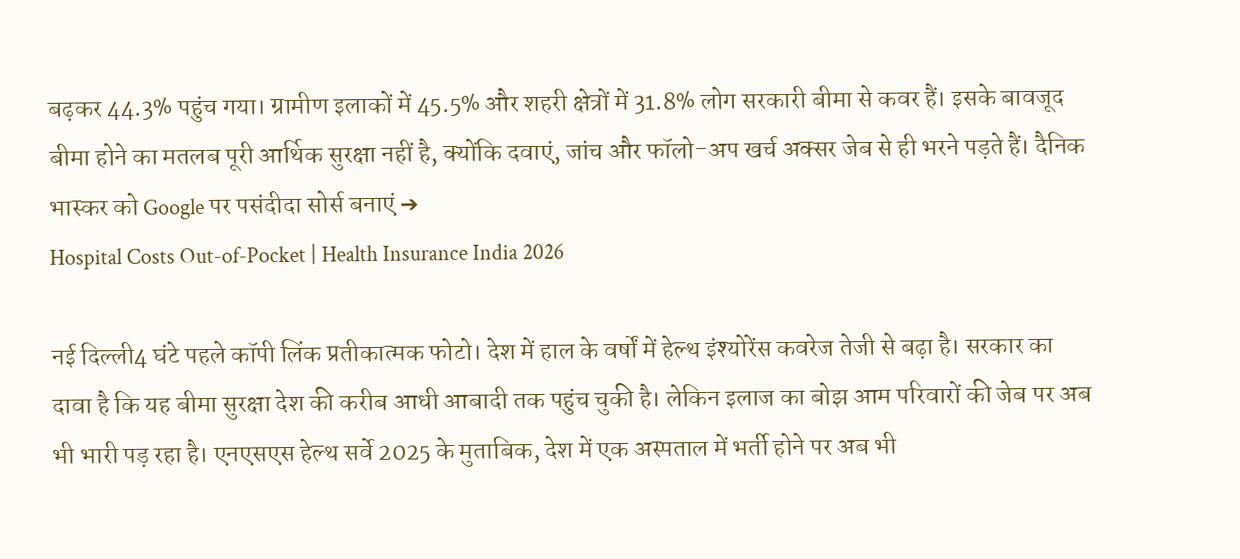बढ़कर 44.3% पहुंच गया। ग्रामीण इलाकों में 45.5% और शहरी क्षेत्रों में 31.8% लोग सरकारी बीमा से कवर हैं। इसके बावजूद बीमा होने का मतलब पूरी आर्थिक सुरक्षा नहीं है, क्योंकि दवाएं, जांच और फॉलो-अप खर्च अक्सर जेब से ही भरने पड़ते हैं। दैनिक भास्कर को Google पर पसंदीदा सोर्स बनाएं ➔
Hospital Costs Out-of-Pocket | Health Insurance India 2026

नई दिल्ली4 घंटे पहले कॉपी लिंक प्रतीकात्मक फोटो। देश में हाल के वर्षों में हेल्थ इंश्योरेंस कवरेज तेजी से बढ़ा है। सरकार का दावा है कि यह बीमा सुरक्षा देश की करीब आधी आबादी तक पहुंच चुकी है। लेकिन इलाज का बोझ आम परिवारों की जेब पर अब भी भारी पड़ रहा है। एनएसएस हेल्थ सर्वे 2025 के मुताबिक, देश में एक अस्पताल में भर्ती होने पर अब भी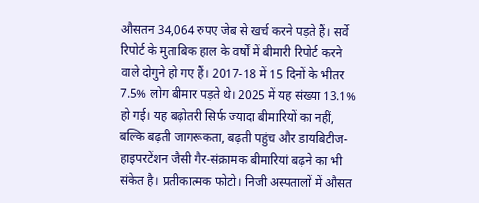औसतन 34,064 रुपए जेब से खर्च करने पड़ते हैं। सर्वे रिपोर्ट के मुताबिक हाल के वर्षों में बीमारी रिपोर्ट करने वाले दोगुने हो गए हैं। 2017-18 में 15 दिनों के भीतर 7.5% लोग बीमार पड़ते थे। 2025 में यह संख्या 13.1% हो गई। यह बढ़ोतरी सिर्फ ज्यादा बीमारियों का नहीं, बल्कि बढ़ती जागरूकता, बढ़ती पहुंच और डायबिटीज-हाइपरटेंशन जैसी गैर-संक्रामक बीमारियां बढ़ने का भी संकेत है। प्रतीकात्मक फोटो। निजी अस्पतालों में औसत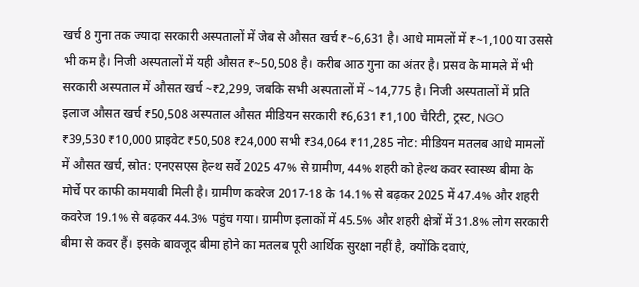खर्च 8 गुना तक ज्यादा सरकारी अस्पतालों में जेब से औसत खर्च ₹~6,631 है। आधे मामलों में ₹~1,100 या उससे भी कम है। निजी अस्पतालों में यही औसत ₹~50,508 है। करीब आठ गुना का अंतर है। प्रसव के मामले में भी सरकारी अस्पताल में औसत खर्च ~₹2,299, जबकि सभी अस्पतालों में ~14,775 है। निजी अस्पतालों में प्रति इलाज औसत खर्च ₹50,508 अस्पताल औसत मीडियन सरकारी ₹6,631 ₹1,100 चैरिटी, ट्रस्ट, NGO ₹39,530 ₹10,000 प्राइवेट ₹50,508 ₹24,000 सभी ₹34,064 ₹11,285 नोट: मीडियन मतलब आधे मामलों में औसत खर्च, स्रोत: एनएसएस हेल्थ सर्वे 2025 47% से ग्रामीण, 44% शहरी को हेल्थ कवर स्वास्थ्य बीमा के मोर्चे पर काफी कामयाबी मिली है। ग्रामीण कवरेज 2017-18 के 14.1% से बढ़कर 2025 में 47.4% और शहरी कवरेज 19.1% से बढ़कर 44.3% पहुंच गया। ग्रामीण इलाकों में 45.5% और शहरी क्षेत्रों में 31.8% लोग सरकारी बीमा से कवर हैं। इसके बावजूद बीमा होने का मतलब पूरी आर्थिक सुरक्षा नहीं है, क्योंकि दवाएं,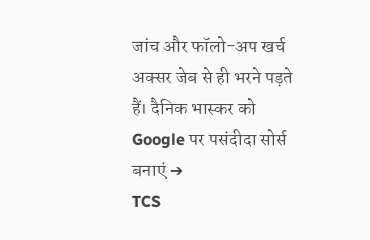जांच और फॉलो-अप खर्च अक्सर जेब से ही भरने पड़ते हैं। दैनिक भास्कर को Google पर पसंदीदा सोर्स बनाएं ➔
TCS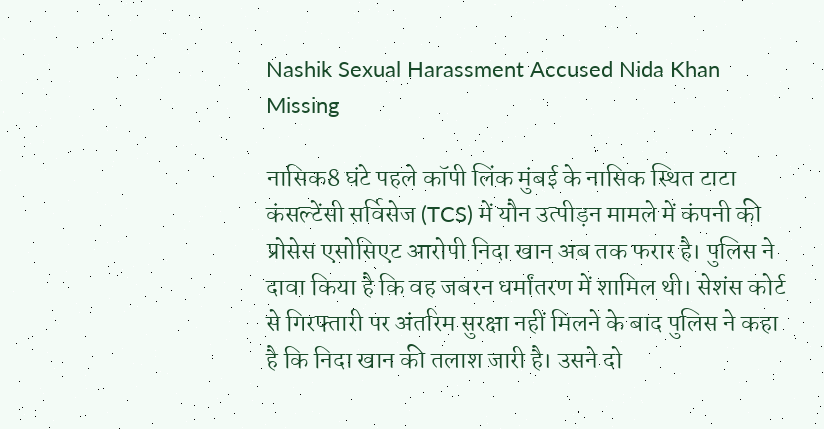Nashik Sexual Harassment Accused Nida Khan Missing

नासिक8 घंटे पहले कॉपी लिंक मुंबई के नासिक स्थित टाटा कंसल्टेंसी सर्विसेज (TCS) में यौन उत्पीड़न मामले में कंपनी की प्रोसेस एसोसिएट आरोपी निदा खान अब तक फरार है। पुलिस ने दावा किया है कि वह जबरन धर्मांतरण में शामिल थी। सेशंस कोर्ट से गिरफ्तारी पर अंतरिम सुरक्षा नहीं मिलने के बाद पुलिस ने कहा है कि निदा खान की तलाश जारी है। उसने दो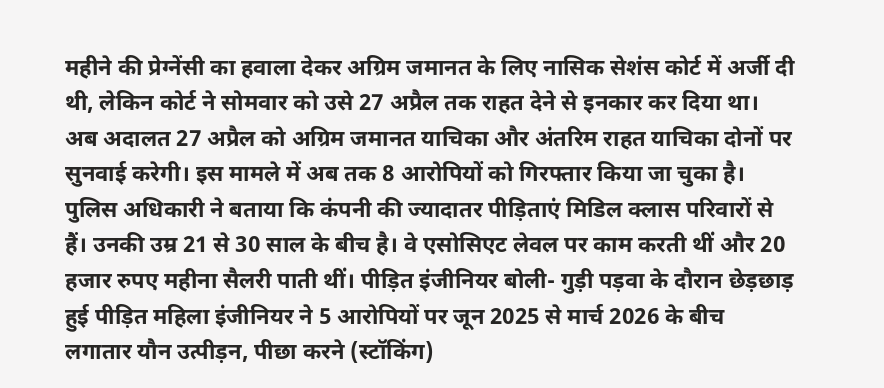महीने की प्रेग्नेंसी का हवाला देकर अग्रिम जमानत के लिए नासिक सेशंस कोर्ट में अर्जी दी थी, लेकिन कोर्ट ने सोमवार को उसे 27 अप्रैल तक राहत देने से इनकार कर दिया था। अब अदालत 27 अप्रैल को अग्रिम जमानत याचिका और अंतरिम राहत याचिका दोनों पर सुनवाई करेगी। इस मामले में अब तक 8 आरोपियों को गिरफ्तार किया जा चुका है। पुलिस अधिकारी ने बताया कि कंपनी की ज्यादातर पीड़िताएं मिडिल क्लास परिवारों से हैं। उनकी उम्र 21 से 30 साल के बीच है। वे एसोसिएट लेवल पर काम करती थीं और 20 हजार रुपए महीना सैलरी पाती थीं। पीड़ित इंजीनियर बोली- गुड़ी पड़वा के दौरान छेड़छाड़ हुई पीड़ित महिला इंजीनियर ने 5 आरोपियों पर जून 2025 से मार्च 2026 के बीच लगातार यौन उत्पीड़न, पीछा करने (स्टॉकिंग)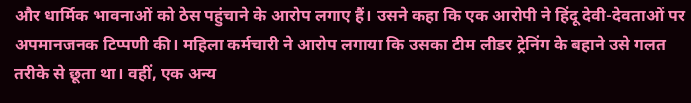और धार्मिक भावनाओं को ठेस पहुंचाने के आरोप लगाए हैं। उसने कहा कि एक आरोपी ने हिंदू देवी-देवताओं पर अपमानजनक टिप्पणी की। महिला कर्मचारी ने आरोप लगाया कि उसका टीम लीडर ट्रेनिंग के बहाने उसे गलत तरीके से छूता था। वहीं, एक अन्य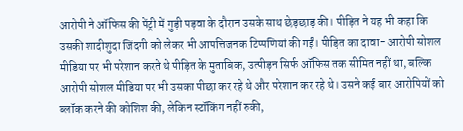आरोपी ने ऑफिस की पेंट्री में गुड़ी पड़वा के दौरान उसके साथ छेड़छाड़ की। पीड़ित ने यह भी कहा कि उसकी शादीशुदा जिंदगी को लेकर भी आपत्तिजनक टिप्पणियां की गईं। पीड़ित का दावा- आरोपी सोशल मीडिया पर भी परेशान करते थे पीड़ित के मुताबिक, उत्पीड़न सिर्फ ऑफिस तक सीमित नहीं था, बल्कि आरोपी सोशल मीडिया पर भी उसका पीछा कर रहे थे और परेशान कर रहे थे। उसने कई बार आरोपियों को ब्लॉक करने की कोशिश की, लेकिन स्टॉकिंग नहीं रुकी,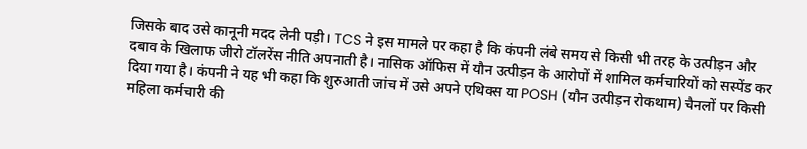जिसके बाद उसे कानूनी मदद लेनी पड़ी। TCS ने इस मामले पर कहा है कि कंपनी लंबे समय से किसी भी तरह के उत्पीड़न और दबाव के खिलाफ जीरो टॉलरेंस नीति अपनाती है। नासिक ऑफिस में यौन उत्पीड़न के आरोपों में शामिल कर्मचारियों को सस्पेंड कर दिया गया है। कंपनी ने यह भी कहा कि शुरुआती जांच में उसे अपने एथिक्स या POSH (यौन उत्पीड़न रोकथाम) चैनलों पर किसी महिला कर्मचारी की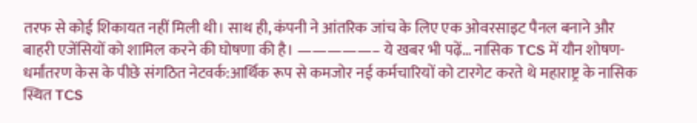तरफ से कोई शिकायत नहीं मिली थी। साथ ही, कंपनी ने आंतरिक जांच के लिए एक ओवरसाइट पैनल बनाने और बाहरी एजेंसियों को शामिल करने की घोषणा की है। —————– ये खबर भी पढ़ें… नासिक TCS में यौन शोषण-धर्मांतरण केस के पीछे संगठित नेटवर्क:आर्थिक रूप से कमजोर नई कर्मचारियों को टारगेट करते थे महाराष्ट्र के नासिक स्थित TCS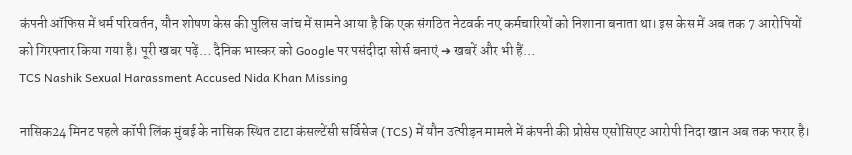कंपनी ऑफिस में धर्म परिवर्तन, यौन शोषण केस की पुलिस जांच में सामने आया है कि एक संगठित नेटवर्क नए कर्मचारियों को निशाना बनाता था। इस केस में अब तक 7 आरोपियों को गिरफ्तार किया गया है। पूरी खबर पढ़ें… दैनिक भास्कर को Google पर पसंदीदा सोर्स बनाएं ➔ खबरें और भी हैं…
TCS Nashik Sexual Harassment Accused Nida Khan Missing

नासिक24 मिनट पहले कॉपी लिंक मुंबई के नासिक स्थित टाटा कंसल्टेंसी सर्विसेज (TCS) में यौन उत्पीड़न मामले में कंपनी की प्रोसेस एसोसिएट आरोपी निदा खान अब तक फरार है।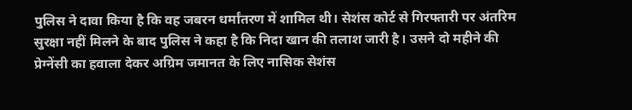पुलिस ने दावा किया है कि वह जबरन धर्मांतरण में शामिल थी। सेशंस कोर्ट से गिरफ्तारी पर अंतरिम सुरक्षा नहीं मिलने के बाद पुलिस ने कहा है कि निदा खान की तलाश जारी है। उसने दो महीने की प्रेग्नेंसी का हवाला देकर अग्रिम जमानत के लिए नासिक सेशंस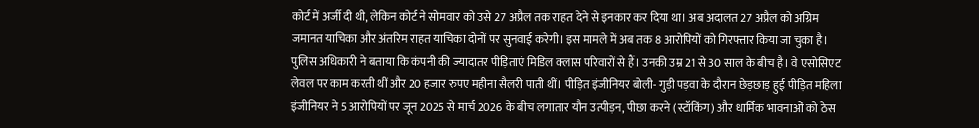कोर्ट में अर्जी दी थी, लेकिन कोर्ट ने सोमवार को उसे 27 अप्रैल तक राहत देने से इनकार कर दिया था। अब अदालत 27 अप्रैल को अग्रिम जमानत याचिका और अंतरिम राहत याचिका दोनों पर सुनवाई करेगी। इस मामले में अब तक 8 आरोपियों को गिरफ्तार किया जा चुका है। पुलिस अधिकारी ने बताया कि कंपनी की ज्यादातर पीड़िताएं मिडिल क्लास परिवारों से हैं। उनकी उम्र 21 से 30 साल के बीच है। वे एसोसिएट लेवल पर काम करती थीं और 20 हजार रुपए महीना सैलरी पाती थीं। पीड़ित इंजीनियर बोली- गुड़ी पड़वा के दौरान छेड़छाड़ हुई पीड़ित महिला इंजीनियर ने 5 आरोपियों पर जून 2025 से मार्च 2026 के बीच लगातार यौन उत्पीड़न, पीछा करने (स्टॉकिंग) और धार्मिक भावनाओं को ठेस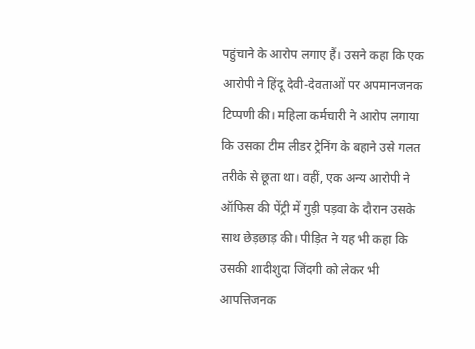पहुंचाने के आरोप लगाए हैं। उसने कहा कि एक आरोपी ने हिंदू देवी-देवताओं पर अपमानजनक टिप्पणी की। महिला कर्मचारी ने आरोप लगाया कि उसका टीम लीडर ट्रेनिंग के बहाने उसे गलत तरीके से छूता था। वहीं, एक अन्य आरोपी ने ऑफिस की पेंट्री में गुड़ी पड़वा के दौरान उसके साथ छेड़छाड़ की। पीड़ित ने यह भी कहा कि उसकी शादीशुदा जिंदगी को लेकर भी आपत्तिजनक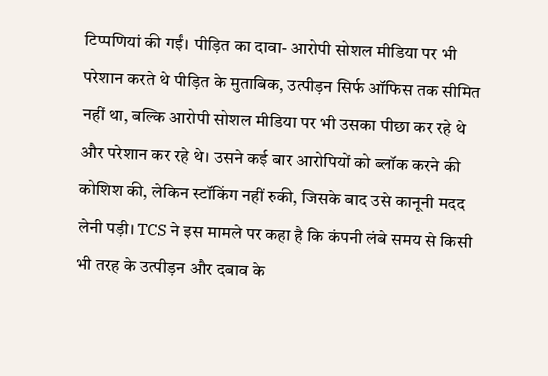टिप्पणियां की गईं। पीड़ित का दावा- आरोपी सोशल मीडिया पर भी परेशान करते थे पीड़ित के मुताबिक, उत्पीड़न सिर्फ ऑफिस तक सीमित नहीं था, बल्कि आरोपी सोशल मीडिया पर भी उसका पीछा कर रहे थे और परेशान कर रहे थे। उसने कई बार आरोपियों को ब्लॉक करने की कोशिश की, लेकिन स्टॉकिंग नहीं रुकी, जिसके बाद उसे कानूनी मदद लेनी पड़ी। TCS ने इस मामले पर कहा है कि कंपनी लंबे समय से किसी भी तरह के उत्पीड़न और दबाव के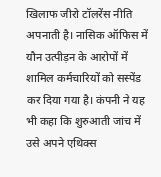खिलाफ जीरो टॉलरेंस नीति अपनाती है। नासिक ऑफिस में यौन उत्पीड़न के आरोपों में शामिल कर्मचारियों को सस्पेंड कर दिया गया है। कंपनी ने यह भी कहा कि शुरुआती जांच में उसे अपने एथिक्स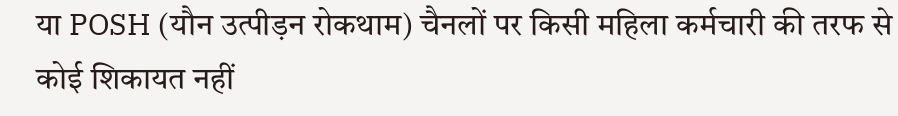या POSH (यौन उत्पीड़न रोकथाम) चैनलों पर किसी महिला कर्मचारी की तरफ से कोई शिकायत नहीं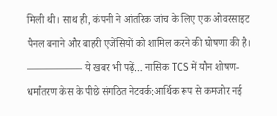मिली थी। साथ ही, कंपनी ने आंतरिक जांच के लिए एक ओवरसाइट पैनल बनाने और बाहरी एजेंसियों को शामिल करने की घोषणा की है। —————– ये खबर भी पढ़ें… नासिक TCS में यौन शोषण-धर्मांतरण केस के पीछे संगठित नेटवर्क:आर्थिक रूप से कमजोर नई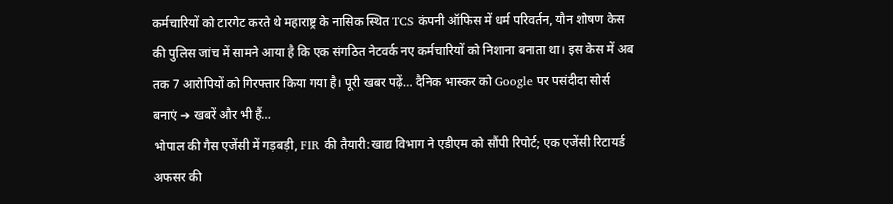कर्मचारियों को टारगेट करते थे महाराष्ट्र के नासिक स्थित TCS कंपनी ऑफिस में धर्म परिवर्तन, यौन शोषण केस की पुलिस जांच में सामने आया है कि एक संगठित नेटवर्क नए कर्मचारियों को निशाना बनाता था। इस केस में अब तक 7 आरोपियों को गिरफ्तार किया गया है। पूरी खबर पढ़ें… दैनिक भास्कर को Google पर पसंदीदा सोर्स बनाएं ➔ खबरें और भी हैं…
भोपाल की गैस एजेंसी में गड़बड़ी, FIR की तैयारी:खाद्य विभाग ने एडीएम को सौंपी रिपोर्ट; एक एजेंसी रिटायर्ड अफसर की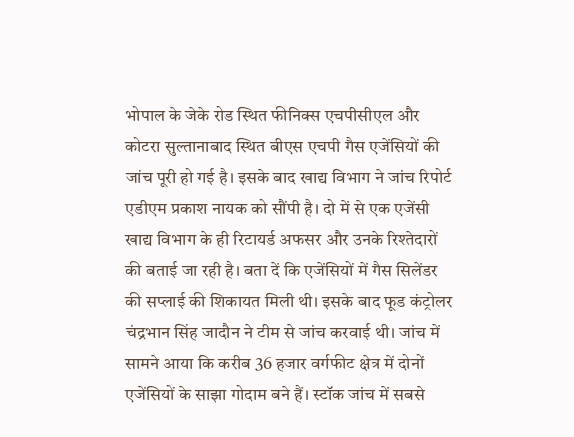भोपाल के जेके रोड स्थित फीनिक्स एचपीसीएल और कोटरा सुल्तानाबाद स्थित बीएस एचपी गैस एजेंसियों की जांच पूरी हो गई है। इसके बाद खाद्य विभाग ने जांच रिपोर्ट एडीएम प्रकाश नायक को सौंपी है। दो में से एक एजेंसी खाद्य विभाग के ही रिटायर्ड अफसर और उनके रिश्तेदारों की बताई जा रही है। बता दें कि एजेंसियों में गैस सिलेंडर की सप्लाई की शिकायत मिली थी। इसके बाद फूड कंट्रोलर चंद्रभान सिंह जादौन ने टीम से जांच करवाई थी। जांच में सामने आया कि करीब 36 हजार वर्गफीट क्षेत्र में दोनों एजेंसियों के साझा गोदाम बने हैं। स्टॉक जांच में सबसे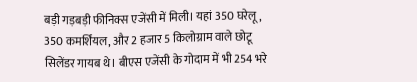बड़ी गड़बड़ी फीनिक्स एजेंसी में मिली। यहां 350 घरेलू, 350 कमर्शियल, और 2 हजार 5 किलोग्राम वाले छोटू सिलेंडर गायब थे। बीएस एजेंसी के गोदाम में भी 254 भरे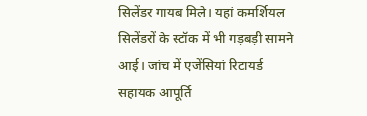सिलेंडर गायब मिले। यहां कमर्शियल सिलेंडरों के स्टॉक में भी गड़बड़ी सामने आई। जांच में एजेंसियां रिटायर्ड सहायक आपूर्ति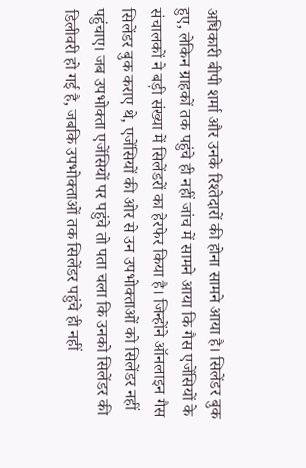अधिकारी बीपी शर्मा और उनके रिश्तेदारों की होना सामने आया है। सिलेंडर बुक हुए, लेकिन ग्राहकों तक पहुंचे ही नहीं जांच में सामने आया कि गैस एजेंसियों के संचालकों ने बड़ी संख्या में सिलेंडरों का हेरफेर किया है। जिन्होंने ऑनलाइन गैस सिलेंडर बुक कराए थे, एजेंसियों की ओर से उन उपभोक्ताओं को सिलेंडर नहीं पहुंचाए। जब उपभोक्ता एजेंसियों पर पहुंचे तो पता चला कि उनको सिलेंडर की डिलीवरी हो गई है, जबकि उपभोक्ताओं तक सिलेंडर पहुंचे ही नहीं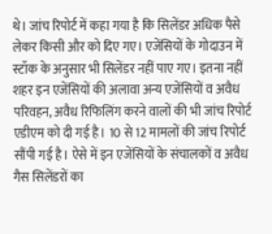थे। जांच रिपोर्ट में कहा गया है कि सिलेंडर अधिक पैसे लेकर किसी और को दिए गए। एजेंसियों के गोदाउन में स्टॉक के अनुसार भी सिलेंडर नहीं पाए गए। इतना नहीं शहर इन एजेंसियों की अलावा अन्य एजेंसियों व अवैध परिवहन, अवैध रिफिलिंग करने वालों की भी जांच रिपोर्ट एडीएम को दी गई है। 10 से 12 मामलों की जांच रिपोर्ट सौंपी गई है। ऐसे में इन एजेंसियों के संचालकों व अवैध गैस सिलेंडरों का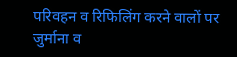परिवहन व रिफिलिंग करने वालों पर जुर्माना व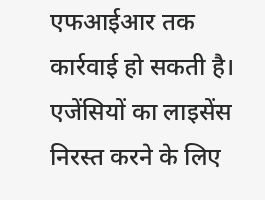एफआईआर तक कार्रवाई हो सकती है। एजेंसियों का लाइसेंस निरस्त करने के लिए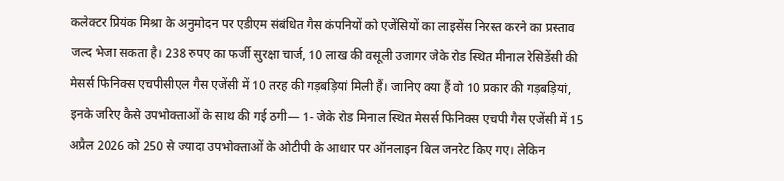कलेक्टर प्रियंक मिश्रा के अनुमोदन पर एडीएम संबंधित गैस कंपनियों को एजेंसियों का लाइसेंस निरस्त करने का प्रस्ताव जल्द भेजा सकता है। 238 रुपए का फर्जी सुरक्षा चार्ज, 10 लाख की वसूली उजागर जेके रोड स्थित मीनाल रेसिडेंसी की मेसर्स फिनिक्स एचपीसीएल गैस एजेंसी में 10 तरह की गड़बड़ियां मिली हैं। जानिए क्या हैं वो 10 प्रकार की गड़बड़ियां, इनके जरिए कैसे उपभोक्ताओं के साथ की गई ठगी— 1- जेके रोड मिनाल स्थित मेसर्स फिनिक्स एचपी गैस एजेंसी में 15 अप्रैल 2026 को 250 से ज्यादा उपभोक्ताओं के ओटीपी के आधार पर ऑनलाइन बिल जनरेट किए गए। लेकिन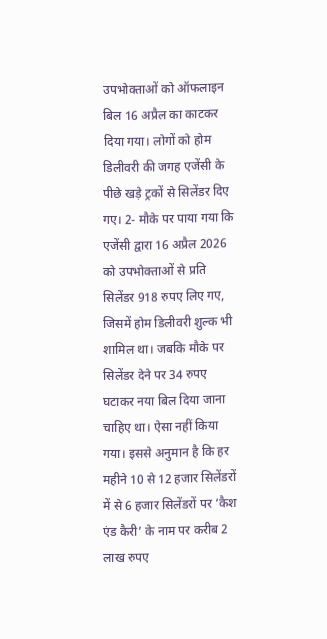उपभोक्ताओं को ऑफलाइन बिल 16 अप्रैल का काटकर दिया गया। लोगों को होम डिलीवरी की जगह एजेंसी के पीछे खड़े ट्रकों से सिलेंडर दिए गए। 2- मौके पर पाया गया कि एजेंसी द्वारा 16 अप्रैल 2026 को उपभोक्ताओं से प्रति सिलेंडर 918 रुपए लिए गए, जिसमें होम डिलीवरी शुल्क भी शामिल था। जबकि मौके पर सिलेंडर देने पर 34 रुपए घटाकर नया बिल दिया जाना चाहिए था। ऐसा नहीं किया गया। इससे अनुमान है कि हर महीने 10 से 12 हजार सिलेंडरों में से 6 हजार सिलेंडरों पर ‘कैश एंड कैरी’ के नाम पर करीब 2 लाख रुपए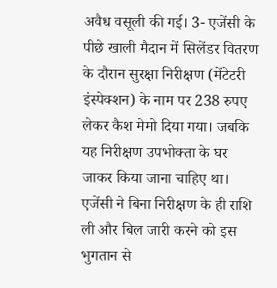अवैध वसूली की गई। 3- एजेंसी के पीछे खाली मैदान में सिलेंडर वितरण के दौरान सुरक्षा निरीक्षण (मेंटेटरी इंस्पेक्शन) के नाम पर 238 रुपए लेकर कैश मेमो दिया गया। जबकि यह निरीक्षण उपभोक्ता के घर जाकर किया जाना चाहिए था। एजेंसी ने बिना निरीक्षण के ही राशि ली और बिल जारी करने को इस भुगतान से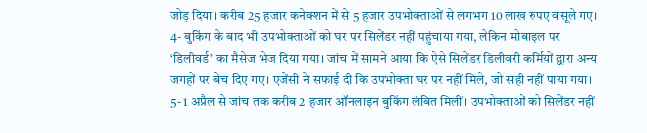जोड़ दिया। करीब 25 हजार कनेक्शन में से 5 हजार उपभोक्ताओं से लगभग 10 लाख रुपए वसूले गए। 4- बुकिंग के बाद भी उपभोक्ताओं को घर पर सिलेंडर नहीं पहुंचाया गया, लेकिन मोबाइल पर ‘डिलीवर्ड’ का मैसेज भेज दिया गया। जांच में सामने आया कि ऐसे सिलेंडर डिलीवरी कर्मियों द्वारा अन्य जगहों पर बेच दिए गए। एजेंसी ने सफाई दी कि उपभोक्ता घर पर नहीं मिले, जो सही नहीं पाया गया। 5- 1 अप्रैल से जांच तक करीब 2 हजार ऑनलाइन बुकिंग लंबित मिलीं। उपभोक्ताओं को सिलेंडर नहीं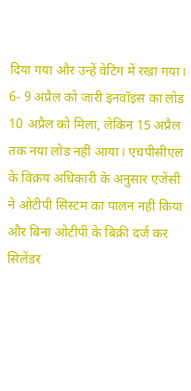दिया गया और उन्हें वेटिंग में रखा गया। 6- 9 अप्रैल को जारी इनवॉइस का लोड 10 अप्रैल को मिला, लेकिन 15 अप्रैल तक नया लोड नहीं आया। एचपीसीएल के विक्रय अधिकारी के अनुसार एजेंसी ने ओटीपी सिस्टम का पालन नहीं किया और बिना ओटीपी के बिक्री दर्ज कर सिलेंडर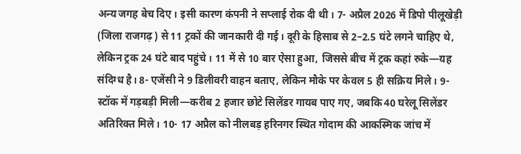अन्य जगह बेच दिए। इसी कारण कंपनी ने सप्लाई रोक दी थी। 7- अप्रैल 2026 में डिपो पीलूखेड़ी (जिला राजगढ़) से 11 ट्रकों की जानकारी दी गई। दूरी के हिसाब से 2–2.5 घंटे लगने चाहिए थे, लेकिन ट्रक 24 घंटे बाद पहुंचे। 11 में से 10 बार ऐसा हुआ, जिससे बीच में ट्रक कहां रुके—यह संदिग्ध है। 8- एजेंसी ने 9 डिलीवरी वाहन बताए, लेकिन मौके पर केवल 5 ही सक्रिय मिले। 9- स्टॉक में गड़बड़ी मिली—करीब 2 हजार छोटे सिलेंडर गायब पाए गए, जबकि 40 घरेलू सिलेंडर अतिरिक्त मिले। 10- 17 अप्रैल को नीलबड़ हरिनगर स्थित गोदाम की आकस्मिक जांच में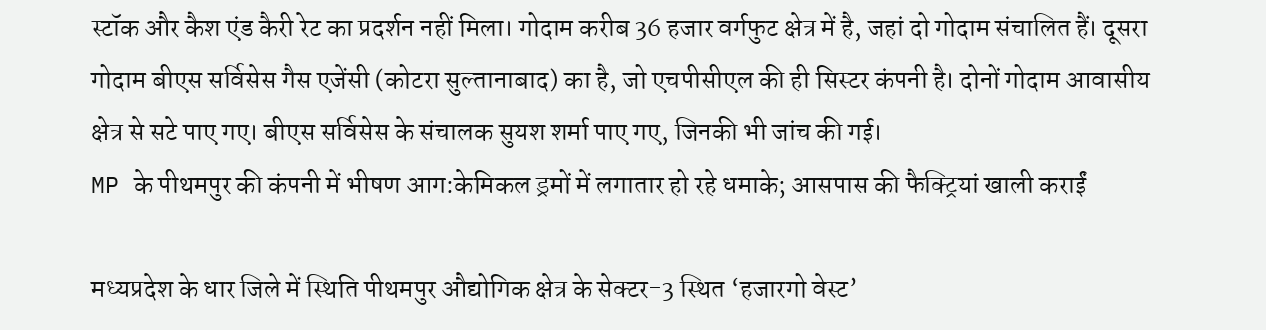स्टॉक और कैश एंड कैरी रेट का प्रदर्शन नहीं मिला। गोदाम करीब 36 हजार वर्गफुट क्षेत्र में है, जहां दो गोदाम संचालित हैं। दूसरा गोदाम बीएस सर्विसेस गैस एजेंसी (कोटरा सुल्तानाबाद) का है, जो एचपीसीएल की ही सिस्टर कंपनी है। दोनों गोदाम आवासीय क्षेत्र से सटे पाए गए। बीएस सर्विसेस के संचालक सुयश शर्मा पाए गए, जिनकी भी जांच की गई।
MP के पीथमपुर की कंपनी में भीषण आग:केमिकल ड्रमों में लगातार हो रहे धमाके; आसपास की फैक्ट्रियां खाली कराईं

मध्यप्रदेश के धार जिले में स्थिति पीथमपुर औद्योगिक क्षेत्र के सेक्टर-3 स्थित ‘हजारगो वेस्ट’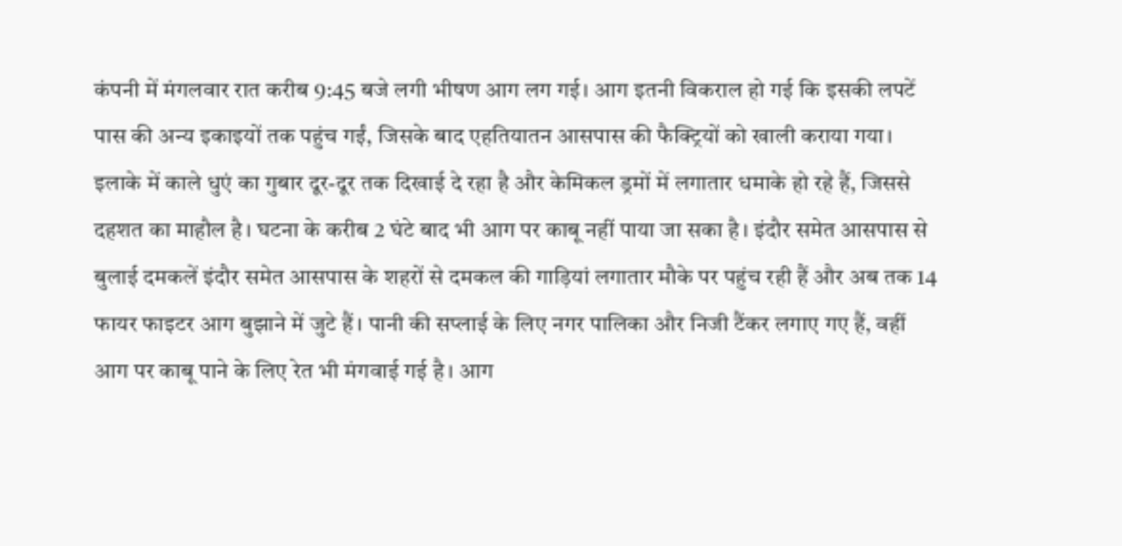कंपनी में मंगलवार रात करीब 9:45 बजे लगी भीषण आग लग गई। आग इतनी विकराल हो गई कि इसकी लपटें पास की अन्य इकाइयों तक पहुंच गईं, जिसके बाद एहतियातन आसपास की फैक्ट्रियों को खाली कराया गया। इलाके में काले धुएं का गुबार दूर-दूर तक दिखाई दे रहा है और केमिकल ड्रमों में लगातार धमाके हो रहे हैं, जिससे दहशत का माहौल है। घटना के करीब 2 घंटे बाद भी आग पर काबू नहीं पाया जा सका है। इंदौर समेत आसपास से बुलाई दमकलें इंदौर समेत आसपास के शहरों से दमकल की गाड़ियां लगातार मौके पर पहुंच रही हैं और अब तक 14 फायर फाइटर आग बुझाने में जुटे हैं। पानी की सप्लाई के लिए नगर पालिका और निजी टैंकर लगाए गए हैं, वहीं आग पर काबू पाने के लिए रेत भी मंगवाई गई है। आग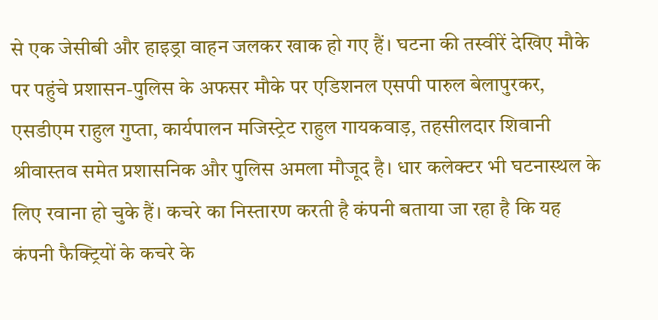से एक जेसीबी और हाइड्रा वाहन जलकर खाक हो गए हैं। घटना की तस्वीरें देखिए मौके पर पहुंचे प्रशासन-पुलिस के अफसर मौके पर एडिशनल एसपी पारुल बेलापुरकर, एसडीएम राहुल गुप्ता, कार्यपालन मजिस्ट्रेट राहुल गायकवाड़, तहसीलदार शिवानी श्रीवास्तव समेत प्रशासनिक और पुलिस अमला मौजूद है। धार कलेक्टर भी घटनास्थल के लिए रवाना हो चुके हैं। कचरे का निस्तारण करती है कंपनी बताया जा रहा है कि यह कंपनी फैक्ट्रियों के कचरे के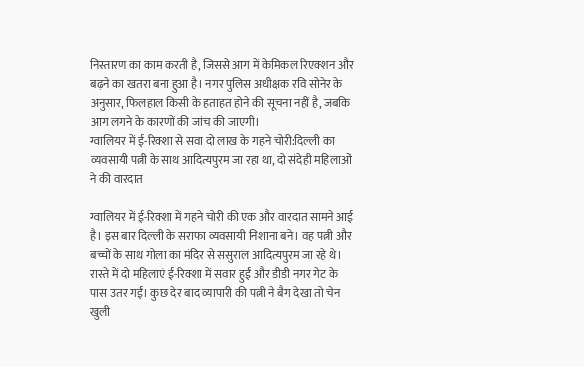निस्तारण का काम करती है, जिससे आग में केमिकल रिएक्शन और बढ़ने का खतरा बना हुआ है। नगर पुलिस अधीक्षक रवि सोनेर के अनुसार, फिलहाल किसी के हताहत होने की सूचना नहीं है, जबकि आग लगने के कारणों की जांच की जाएगी।
ग्वालियर में ई-रिक्शा से सवा दो लाख के गहने चोरी:दिल्ली का व्यवसायी पत्नी के साथ आदित्यपुरम जा रहा था, दो संदेही महिलाओं ने की वारदात

ग्वालियर में ई-रिक्शा में गहने चोरी की एक और वारदात सामने आई है। इस बार दिल्ली के सराफा व्यवसायी निशाना बने। वह पत्नी और बच्चों के साथ गोला का मंदिर से ससुराल आदित्यपुरम जा रहे थे। रास्ते में दो महिलाएं ई-रिक्शा में सवार हुईं और डीडी नगर गेट के पास उतर गईं। कुछ देर बाद व्यापारी की पत्नी ने बैग देखा तो चेन खुली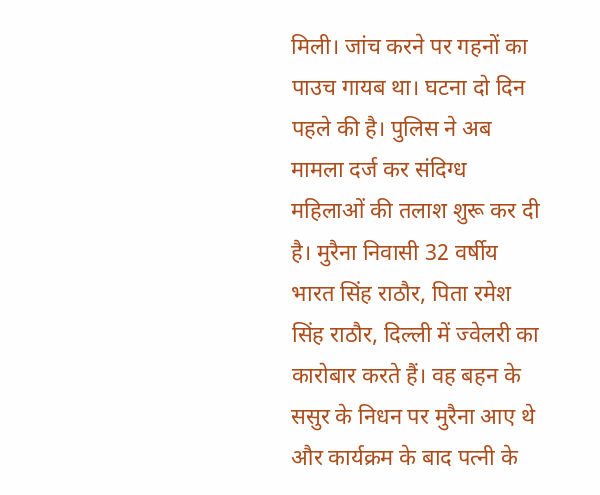मिली। जांच करने पर गहनों का पाउच गायब था। घटना दो दिन पहले की है। पुलिस ने अब मामला दर्ज कर संदिग्ध महिलाओं की तलाश शुरू कर दी है। मुरैना निवासी 32 वर्षीय भारत सिंह राठौर, पिता रमेश सिंह राठौर, दिल्ली में ज्वेलरी का कारोबार करते हैं। वह बहन के ससुर के निधन पर मुरैना आए थे और कार्यक्रम के बाद पत्नी के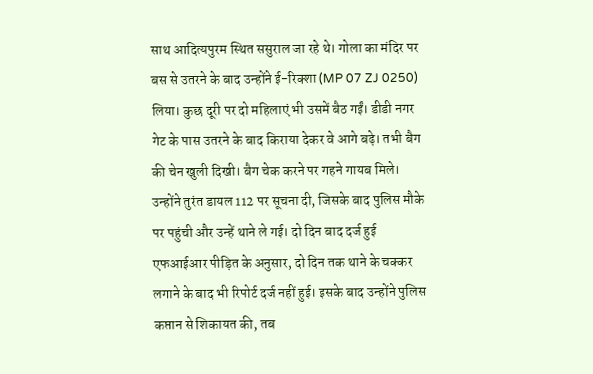साथ आदित्यपुरम स्थित ससुराल जा रहे थे। गोला का मंदिर पर बस से उतरने के बाद उन्होंने ई-रिक्शा (MP 07 ZJ 0250) लिया। कुछ दूरी पर दो महिलाएं भी उसमें बैठ गईं। डीडी नगर गेट के पास उतरने के बाद किराया देकर वे आगे बढ़े। तभी बैग की चेन खुली दिखी। बैग चेक करने पर गहने गायब मिले। उन्होंने तुरंत डायल 112 पर सूचना दी, जिसके बाद पुलिस मौके पर पहुंची और उन्हें थाने ले गई। दो दिन बाद दर्ज हुई एफआईआर पीड़ित के अनुसार, दो दिन तक थाने के चक्कर लगाने के बाद भी रिपोर्ट दर्ज नहीं हुई। इसके बाद उन्होंने पुलिस कप्तान से शिकायत की, तब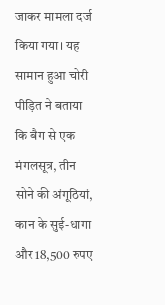जाकर मामला दर्ज किया गया। यह सामान हुआ चोरी पीड़ित ने बताया कि बैग से एक मंगलसूत्र, तीन सोने की अंगूठियां, कान के सुई-धागा और 18,500 रुपए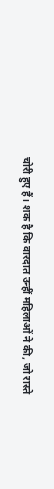चोरी हुए हैं। शक है कि वारदात उन्हीं महिलाओं ने की, जो रास्ते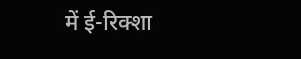में ई-रिक्शा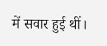में सवार हुई थीं।